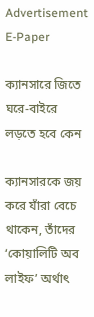Advertisement
E-Paper

ক্যানসারে জিতে ঘরে-বাইরে লড়তে হবে কেন

ক্যানসারকে জয় করে যাঁরা বেচে থাকেন, তাঁদের ‘কোয়ালিটি অব লাইফ’ অর্থাৎ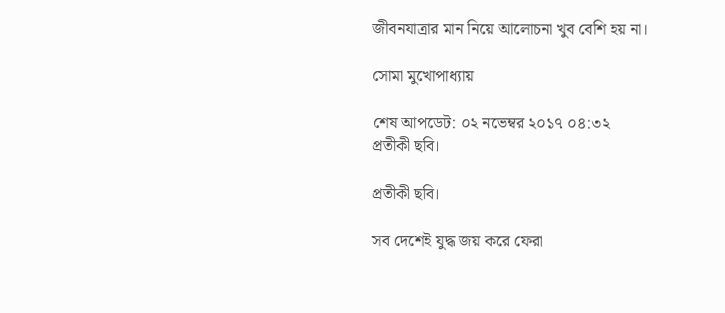জীবনযাত্রার মান নিয়ে আলোচনা খুব বেশি হয় না।

সোমা মুখোপাধ্যায়

শেষ আপডেট: ০২ নভেম্বর ২০১৭ ০৪:৩২
প্রতীকী ছবি।

প্রতীকী ছবি।

সব দেশেই যুদ্ধ জয় করে ফেরা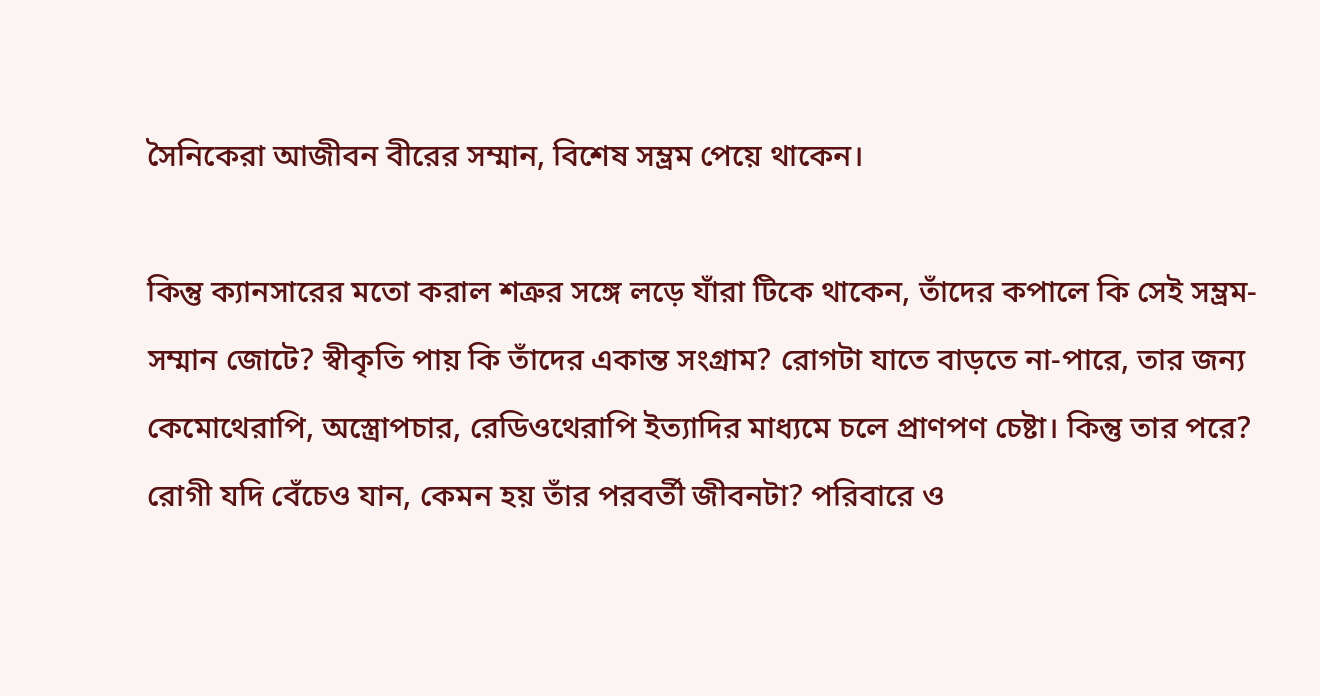সৈনিকেরা আজীবন বীরের সম্মান, বিশেষ সম্ভ্রম পেয়ে থাকেন।

কিন্তু ক্যানসারের মতো করাল শত্রুর সঙ্গে লড়ে যাঁরা টিকে থাকেন, তাঁদের কপালে কি সেই সম্ভ্রম-সম্মান জোটে? স্বীকৃতি পায় কি তাঁদের একান্ত সংগ্রাম? রোগটা যাতে বাড়তে না-পারে, তার জন্য কেমোথেরাপি, অস্ত্রোপচার, রেডিওথেরাপি ইত্যাদির মাধ্যমে চলে প্রাণপণ চেষ্টা। কিন্তু তার পরে? রোগী যদি বেঁচেও যান, কেমন হয় তাঁর পরবর্তী জীবনটা? পরিবারে ও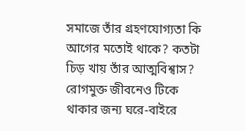সমাজে তাঁর গ্রহণযোগ্যতা কি আগের মতোই থাকে? কতটা চিড় খায় তাঁর আত্মবিশ্বাস? রোগমুক্ত জীবনেও টিকে থাকার জন্য ঘরে-বাইরে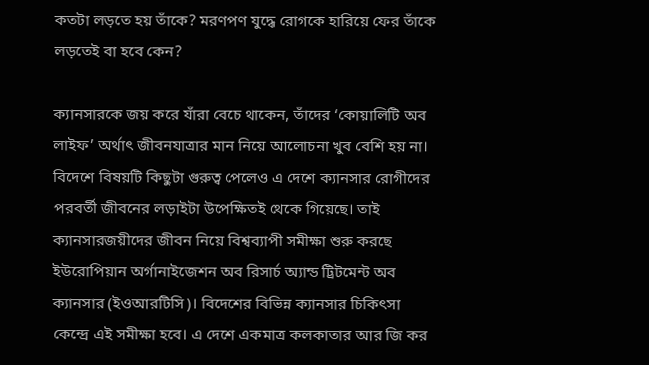কতটা লড়তে হয় তাঁকে? মরণপণ যুদ্ধে রোগকে হারিয়ে ফের তাঁকে লড়তেই বা হবে কেন?

ক্যানসারকে জয় করে যাঁরা বেচে থাকেন, তাঁদের ‘কোয়ালিটি অব লাইফ’ অর্থাৎ জীবনযাত্রার মান নিয়ে আলোচনা খুব বেশি হয় না। বিদেশে বিষয়টি কিছুটা গুরুত্ব পেলেও এ দেশে ক্যানসার রোগীদের পরবর্তী জীবনের লড়াইটা উপেক্ষিতই থেকে গিয়েছে। তাই ক্যানসারজয়ীদের জীবন নিয়ে বিশ্বব্যাপী সমীক্ষা শুরু করছে ইউরোপিয়ান অর্গানাইজেশন অব রিসার্চ অ্যান্ড ট্রিটমেন্ট অব ক্যানসার (ইওআরটিসি)। বিদেশের বিভিন্ন ক্যানসার চিকিৎসা কেন্দ্রে এই সমীক্ষা হবে। এ দেশে একমাত্র কলকাতার আর জি কর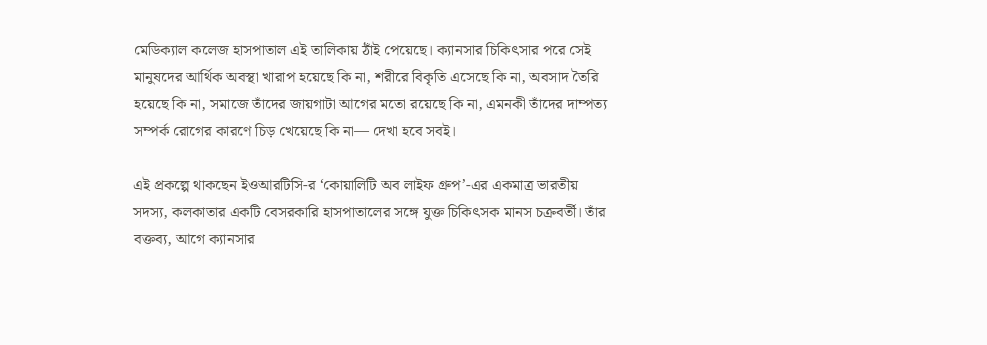মেডিক্যাল কলেজ হাসপাতাল এই তালিকায় ঠাঁই পেয়েছে। ক্যানসার চিকিৎসার পরে সেই মানুষদের আর্থিক অবস্থা খারাপ হয়েছে কি না, শরীরে বিকৃতি এসেছে কি না, অবসাদ তৈরি হয়েছে কি না, সমাজে তাঁদের জায়গাটা আগের মতো রয়েছে কি না, এমনকী তাঁদের দাম্পত্য সম্পর্ক রোগের কারণে চিড় খেয়েছে কি না— দেখা হবে সবই।

এই প্রকল্পে থাকছেন ইওআরটিসি-র ‘কোয়ালিটি অব লাইফ গ্রুপ’-এর একমাত্র ভারতীয় সদস্য, কলকাতার একটি বেসরকারি হাসপাতালের সঙ্গে যুক্ত চিকিৎসক মানস চক্রবর্তী। তাঁর বক্তব্য, আগে ক্যানসার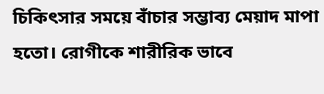চিকিৎসার সময়ে বাঁচার সম্ভাব্য মেয়াদ মাপা হতো। রোগীকে শারীরিক ভাবে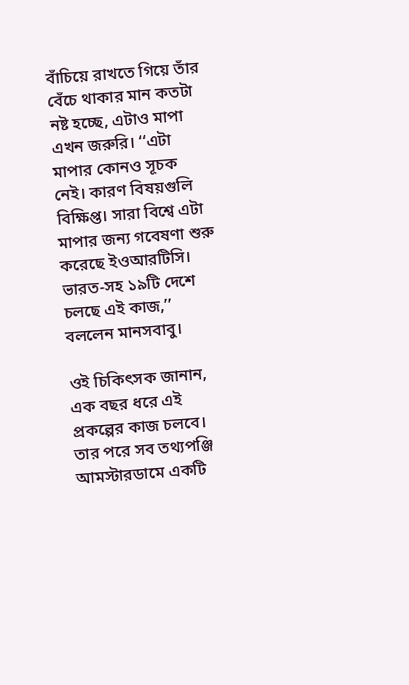বাঁচিয়ে রাখতে গিয়ে তাঁর বেঁচে থাকার মান কতটা নষ্ট হচ্ছে, এটাও মাপা এখন জরুরি। ‘‘এটা মাপার কোনও সূচক নেই। কারণ বিষয়গুলি বিক্ষিপ্ত। সারা বিশ্বে এটা মাপার জন্য গবেষণা শুরু করেছে ইওআরটিসি। ভারত-সহ ১৯টি দেশে চলছে এই কাজ,’’ বললেন মানসবাবু।

ওই চিকিৎসক জানান, এক বছর ধরে এই প্রকল্পের কাজ চলবে। তার পরে সব তথ্যপঞ্জি আমস্টারডামে একটি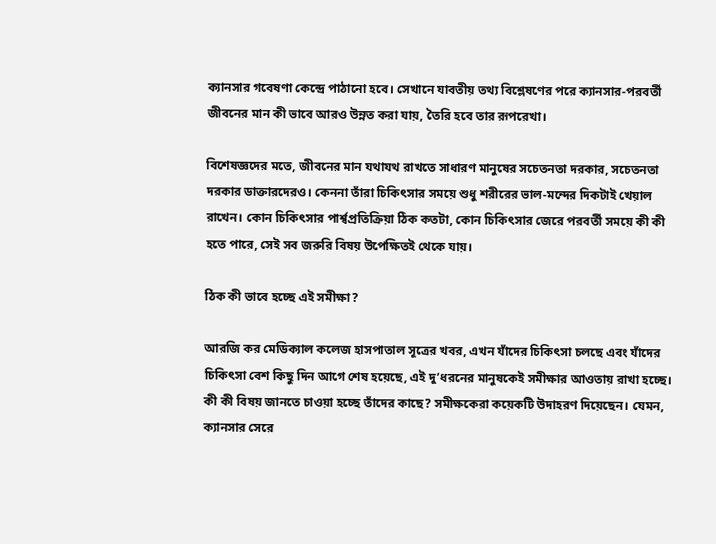ক্যানসার গবেষণা কেন্দ্রে পাঠানো হবে। সেখানে যাবতীয় তথ্য বিশ্লেষণের পরে ক্যানসার-পরবর্তী জীবনের মান কী ভাবে আরও উন্নত করা যায়, তৈরি হবে তার রূপরেখা।

বিশেষজ্ঞদের মতে, জীবনের মান যথাযথ রাখতে সাধারণ মানুষের সচেতনতা দরকার, সচেতনতা দরকার ডাক্তারদেরও। কেননা তাঁরা চিকিৎসার সময়ে শুধু শরীরের ভাল-মন্দের দিকটাই খেয়াল রাখেন। কোন চিকিৎসার পার্শ্বপ্রতিক্রিয়া ঠিক কতটা, কোন চিকিৎসার জেরে পরবর্তী সময়ে কী কী হতে পারে, সেই সব জরুরি বিষয় উপেক্ষিতই থেকে যায়।

ঠিক কী ভাবে হচ্ছে এই সমীক্ষা?

আরজি কর মেডিক্যাল কলেজ হাসপাতাল সূত্রের খবর, এখন যাঁদের চিকিৎসা চলছে এবং যাঁদের চিকিৎসা বেশ কিছু দিন আগে শেষ হয়েছে, এই দু’ধরনের মানুষকেই সমীক্ষার আওতায় রাখা হচ্ছে। কী কী বিষয় জানতে চাওয়া হচ্ছে তাঁদের কাছে? সমীক্ষকেরা কয়েকটি উদাহরণ দিয়েছেন। যেমন, ক্যানসার সেরে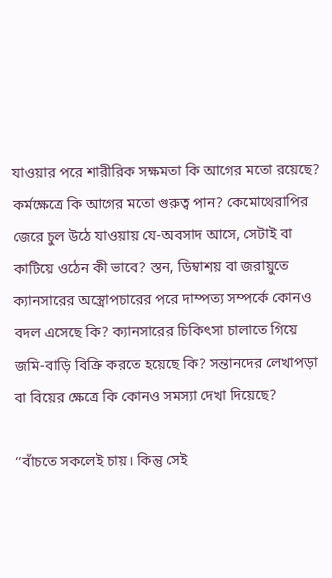যাওয়ার পরে শারীরিক সক্ষমতা কি আগের মতো রয়েছে? কর্মক্ষেত্রে কি আগের মতো গুরুত্ব পান? কেমোথেরাপির জেরে চুল উঠে যাওয়ায় যে-অবসাদ আসে, সেটাই বা কাটিয়ে ওঠেন কী ভাবে? স্তন, ডিম্বাশয় বা জরায়ুতে ক্যানসারের অস্ত্রোপচারের পরে দাম্পত্য সম্পর্কে কোনও বদল এসেছে কি? ক্যানসারের চিকিৎসা চালাতে গিয়ে জমি-বাড়ি বিক্রি করতে হয়েছে কি? সন্তানদের লেখাপড়া বা বিয়ের ক্ষেত্রে কি কোনও সমস্যা দেখা দিয়েছে?

‘‘বাঁচতে সকলেই চায়। কিন্তু সেই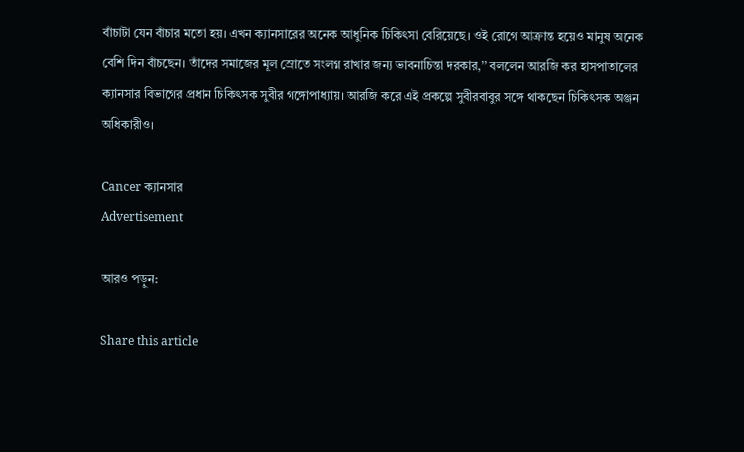বাঁচাটা যেন বাঁচার মতো হয়। এখন ক্যানসারের অনেক আধুনিক চিকিৎসা বেরিয়েছে। ওই রোগে আক্রান্ত হয়েও মানুষ অনেক বেশি দিন বাঁচছেন। তাঁদের সমাজের মূল স্রোতে সংলগ্ন রাখার জন্য ভাবনাচিন্তা দরকার,’’ বললেন আরজি কর হাসপাতালের ক্যানসার বিভাগের প্রধান চিকিৎসক সুবীর গঙ্গোপাধ্যায়। আরজি করে এই প্রকল্পে সুবীরবাবুর সঙ্গে থাকছেন চিকিৎসক অঞ্জন অধিকারীও।

Cancer ক্যানসার
Advertisement

আরও পড়ুন:

Share this article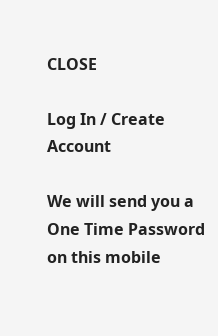CLOSE

Log In / Create Account

We will send you a One Time Password on this mobile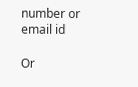number or email id

Or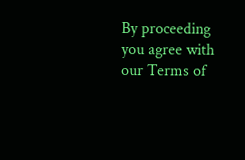By proceeding you agree with our Terms of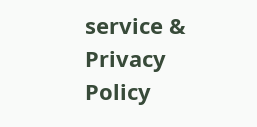service & Privacy Policy